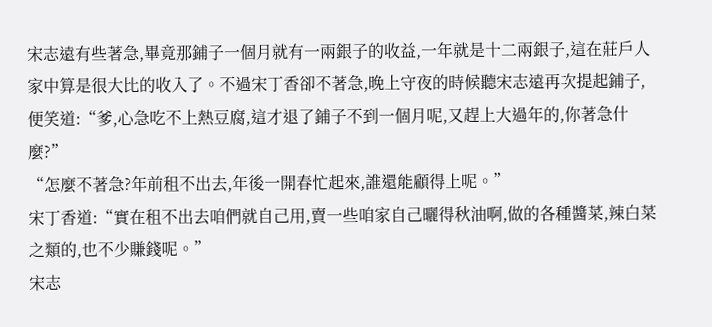宋志遠有些著急,畢竟那鋪子一個月就有一兩銀子的收益,一年就是十二兩銀子,這在莊戶人家中算是很大比的收入了。不過宋丁香卻不著急,晚上守夜的時候聽宋志遠再次提起鋪子,便笑道:“爹,心急吃不上熱豆腐,這才退了鋪子不到一個月呢,又趕上大過年的,你著急什麼?”
“怎麼不著急?年前租不出去,年後一開春忙起來,誰還能顧得上呢。”
宋丁香道:“實在租不出去咱們就自己用,賣一些咱家自己曬得秋油啊,做的各種醬菜,辣白菜之類的,也不少賺錢呢。”
宋志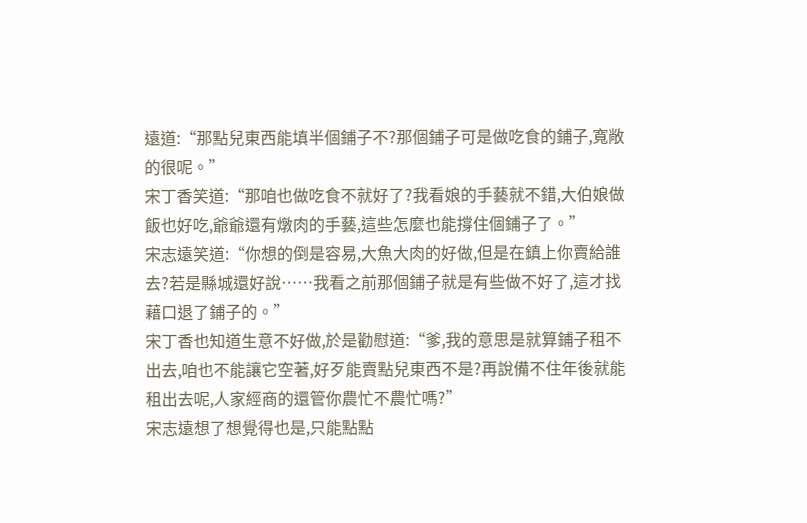遠道:“那點兒東西能填半個鋪子不?那個鋪子可是做吃食的鋪子,寬敞的很呢。”
宋丁香笑道:“那咱也做吃食不就好了?我看娘的手藝就不錯,大伯娘做飯也好吃,爺爺還有燉肉的手藝,這些怎麼也能撐住個鋪子了。”
宋志遠笑道:“你想的倒是容易,大魚大肉的好做,但是在鎮上你賣給誰去?若是縣城還好說……我看之前那個鋪子就是有些做不好了,這才找藉口退了鋪子的。”
宋丁香也知道生意不好做,於是勸慰道:“爹,我的意思是就算鋪子租不出去,咱也不能讓它空著,好歹能賣點兒東西不是?再說備不住年後就能租出去呢,人家經商的還管你農忙不農忙嗎?”
宋志遠想了想覺得也是,只能點點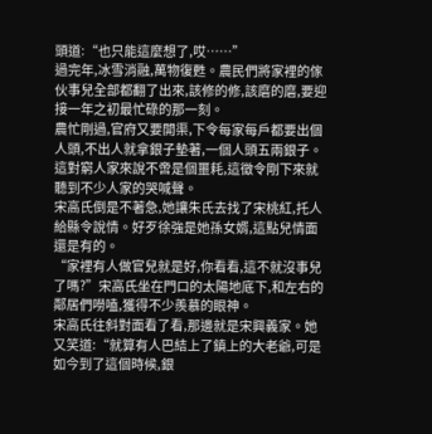頭道:“也只能這麼想了,哎……”
過完年,冰雪消融,萬物復甦。農民們將家裡的傢伙事兒全部都翻了出來,該修的修,該磨的磨,要迎接一年之初最忙碌的那一刻。
農忙剛過,官府又要開渠,下令每家每戶都要出個人頭,不出人就拿銀子墊著,一個人頭五兩銀子。
這對窮人家來說不啻是個噩耗,這徵令剛下來就聽到不少人家的哭喊聲。
宋高氏倒是不著急,她讓朱氏去找了宋桃紅,托人給縣令說情。好歹徐強是她孫女婿,這點兒情面還是有的。
“家裡有人做官兒就是好,你看看,這不就沒事兒了嗎?”宋高氏坐在門口的太陽地底下,和左右的鄰居們嘮嗑,獲得不少羨慕的眼神。
宋高氏往斜對面看了看,那邊就是宋興義家。她又笑道:“就算有人巴結上了鎮上的大老爺,可是如今到了這個時候,銀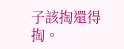子該掏還得掏。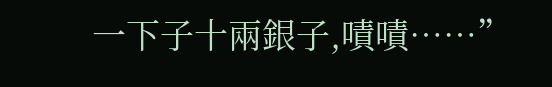一下子十兩銀子,嘖嘖……”